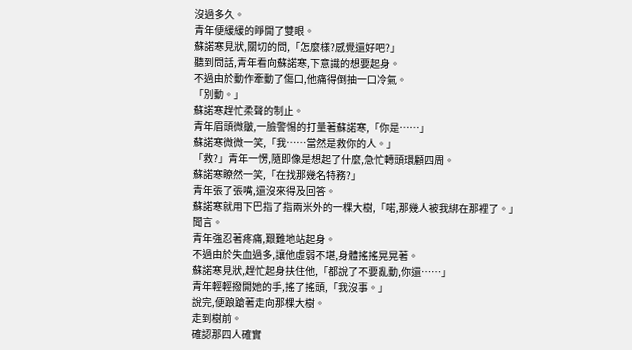沒過多久。
青年便緩緩的睜開了雙眼。
蘇諾寒見狀,關切的問,「怎麼樣?感覺還好吧?」
聽到問話,青年看向蘇諾寒,下意識的想要起身。
不過由於動作牽動了傷口,他痛得倒抽一口冷氣。
「別動。」
蘇諾寒趕忙柔聲的制止。
青年眉頭微皺,一臉警惕的打量著蘇諾寒,「你是……」
蘇諾寒微微一笑,「我……當然是救你的人。」
「救?」青年一愣,隨即像是想起了什麼,急忙轉頭環顧四周。
蘇諾寒瞭然一笑,「在找那幾名特務?」
青年張了張嘴,還沒來得及回答。
蘇諾寒就用下巴指了指兩米外的一棵大樹,「喏,那幾人被我綁在那裡了。」
聞言。
青年強忍著疼痛,艱難地站起身。
不過由於失血過多,讓他虛弱不堪,身體搖搖晃晃著。
蘇諾寒見狀,趕忙起身扶住他,「都說了不要亂動,你還……」
青年輕輕撥開她的手,搖了搖頭,「我沒事。」
說完,便踉蹌著走向那棵大樹。
走到樹前。
確認那四人確實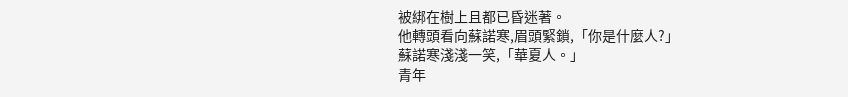被綁在樹上且都已昏迷著。
他轉頭看向蘇諾寒,眉頭緊鎖,「你是什麼人?」
蘇諾寒淺淺一笑,「華夏人。」
青年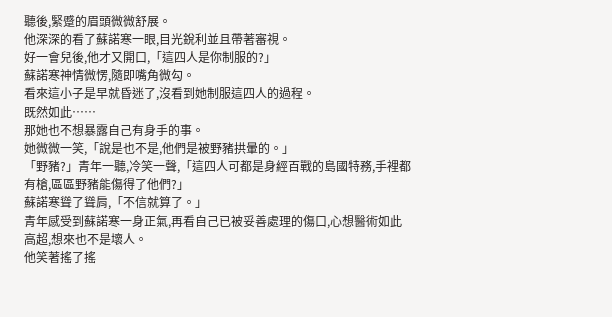聽後,緊蹙的眉頭微微舒展。
他深深的看了蘇諾寒一眼,目光銳利並且帶著審視。
好一會兒後,他才又開口,「這四人是你制服的?」
蘇諾寒神情微愣,隨即嘴角微勾。
看來這小子是早就昏迷了,沒看到她制服這四人的過程。
既然如此……
那她也不想暴露自己有身手的事。
她微微一笑,「說是也不是,他們是被野豬拱暈的。」
「野豬?」青年一聽,冷笑一聲,「這四人可都是身經百戰的島國特務,手裡都有槍,區區野豬能傷得了他們?」
蘇諾寒聳了聳肩,「不信就算了。」
青年感受到蘇諾寒一身正氣,再看自己已被妥善處理的傷口,心想醫術如此高超,想來也不是壞人。
他笑著搖了搖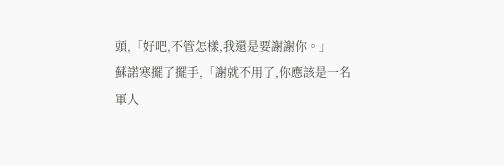頭,「好吧,不管怎樣,我還是要謝謝你。」
蘇諾寒擺了擺手,「謝就不用了,你應該是一名軍人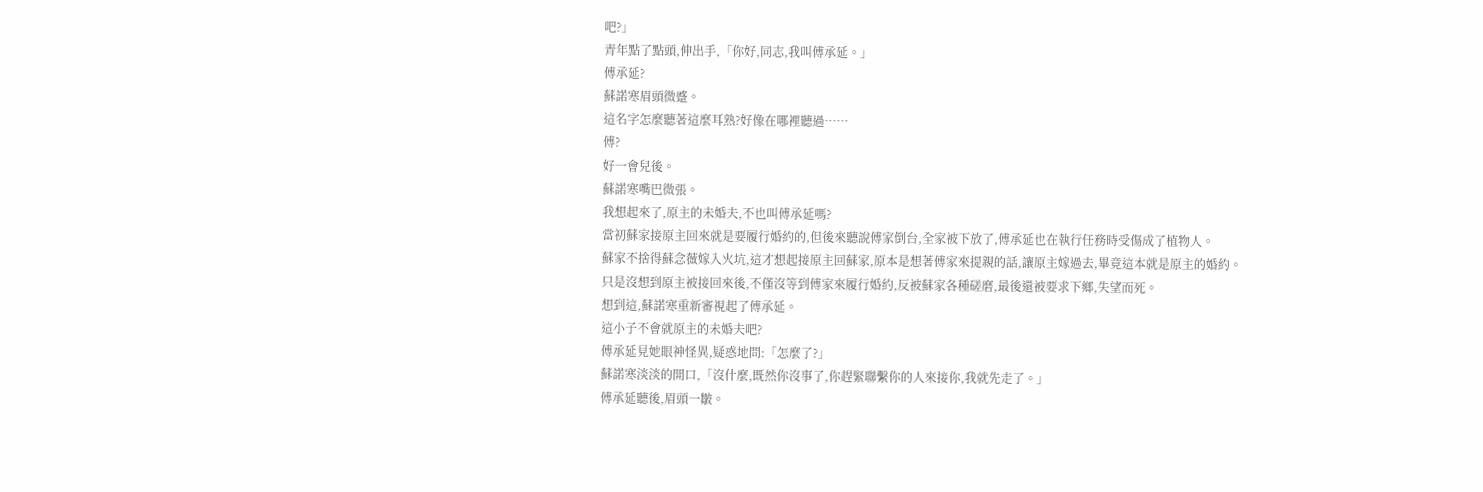吧?」
青年點了點頭,伸出手,「你好,同志,我叫傅承延。」
傅承延?
蘇諾寒眉頭微蹙。
這名字怎麼聽著這麼耳熟?好像在哪裡聽過……
傅?
好一會兒後。
蘇諾寒嘴巴微張。
我想起來了,原主的未婚夫,不也叫傅承延嗎?
當初蘇家接原主回來就是要履行婚約的,但後來聽說傅家倒台,全家被下放了,傅承延也在執行任務時受傷成了植物人。
蘇家不捨得蘇念薇嫁入火坑,這才想起接原主回蘇家,原本是想著傅家來提親的話,讓原主嫁過去,畢竟這本就是原主的婚約。
只是沒想到原主被接回來後,不僅沒等到傅家來履行婚約,反被蘇家各種磋磨,最後還被要求下鄉,失望而死。
想到這,蘇諾寒重新審視起了傅承延。
這小子不會就原主的未婚夫吧?
傅承延見她眼神怪異,疑惑地問:「怎麼了?」
蘇諾寒淡淡的開口,「沒什麼,既然你沒事了,你趕緊聯繫你的人來接你,我就先走了。」
傅承延聽後,眉頭一皺。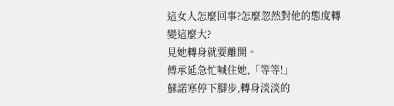這女人怎麼回事?怎麼忽然對他的態度轉變這麼大?
見她轉身就要離開。
傅承延急忙喊住她,「等等!」
蘇諾寒停下腳步,轉身淡淡的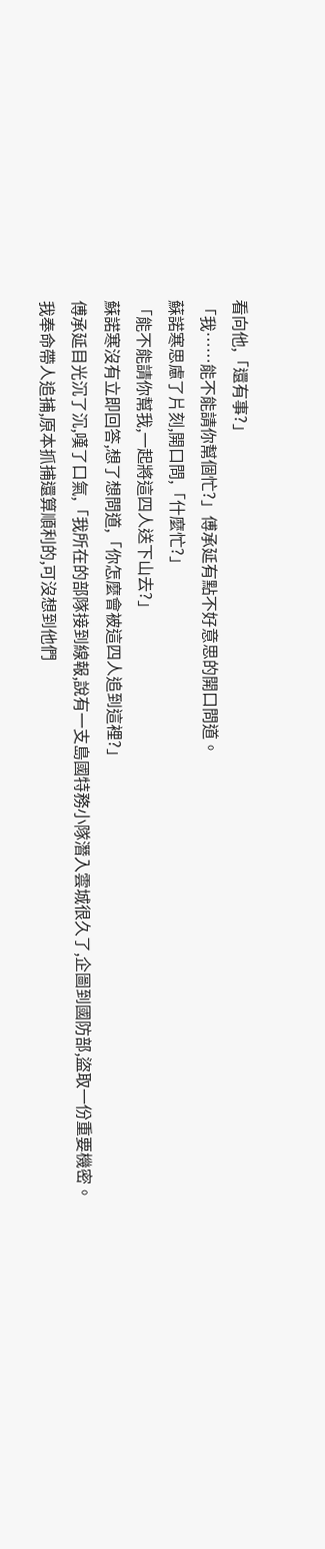看向他,「還有事?」
「我……能不能請你幫個忙?」傅承延有點不好意思的開口問道。
蘇諾寒思慮了片刻,開口問,「什麼忙?」
「能不能請你幫我,一起將這四人送下山去?」
蘇諾寒沒有立即回答,想了想問道,「你怎麼會被這四人追到這裡?」
傅承延目光沉了沉,嘆了口氣,「我所在的部隊接到線報,說有一支島國特務小隊潛入雲城很久了,企圖到國防部,盜取一份重要機密。
我奉命帶人追捕,原本抓捕還算順利的,可沒想到他們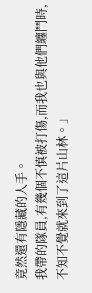竟然還有隱藏的人手。
我帶的隊員,有幾個不慎被打傷,而我也與他們纏鬥時,不知不覺就來到了這片山林。」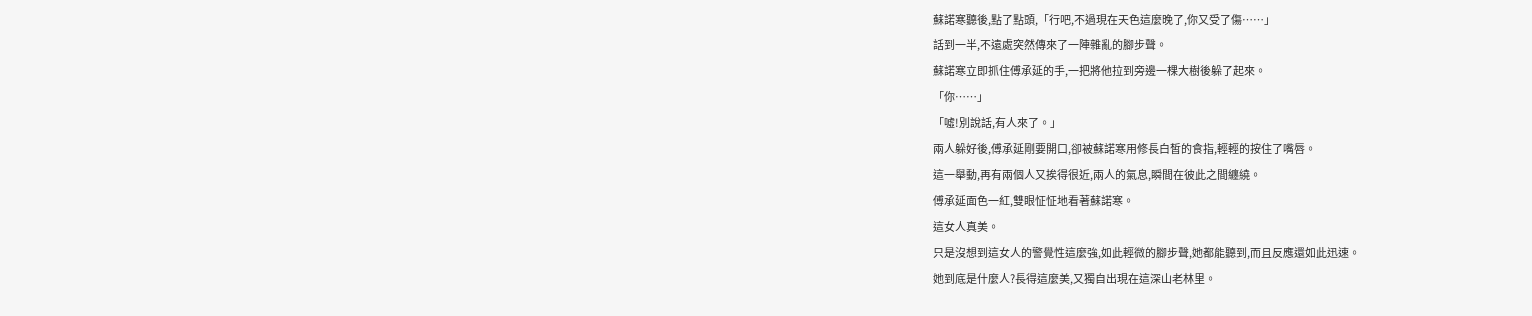蘇諾寒聽後,點了點頭,「行吧,不過現在天色這麼晚了,你又受了傷……」
話到一半,不遠處突然傳來了一陣雜亂的腳步聲。
蘇諾寒立即抓住傅承延的手,一把將他拉到旁邊一棵大樹後躲了起來。
「你……」
「噓!別說話,有人來了。」
兩人躲好後,傅承延剛要開口,卻被蘇諾寒用修長白皙的食指,輕輕的按住了嘴唇。
這一舉動,再有兩個人又挨得很近,兩人的氣息,瞬間在彼此之間纏繞。
傅承延面色一紅,雙眼怔怔地看著蘇諾寒。
這女人真美。
只是沒想到這女人的警覺性這麼強,如此輕微的腳步聲,她都能聽到,而且反應還如此迅速。
她到底是什麼人?長得這麼美,又獨自出現在這深山老林里。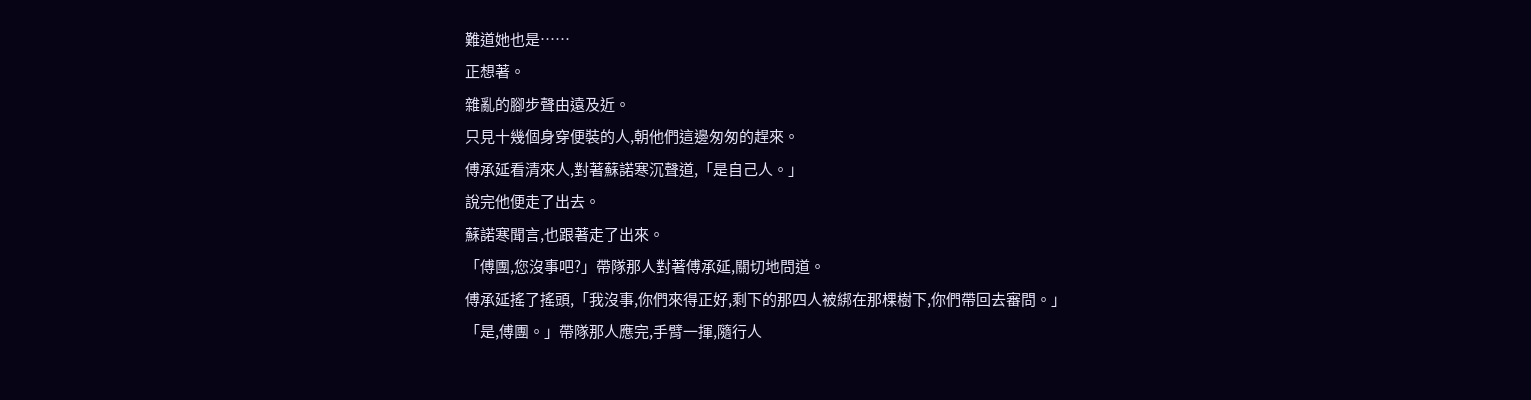難道她也是……
正想著。
雜亂的腳步聲由遠及近。
只見十幾個身穿便裝的人,朝他們這邊匆匆的趕來。
傅承延看清來人,對著蘇諾寒沉聲道,「是自己人。」
說完他便走了出去。
蘇諾寒聞言,也跟著走了出來。
「傅團,您沒事吧?」帶隊那人對著傅承延,關切地問道。
傅承延搖了搖頭,「我沒事,你們來得正好,剩下的那四人被綁在那棵樹下,你們帶回去審問。」
「是,傅團。」帶隊那人應完,手臂一揮,隨行人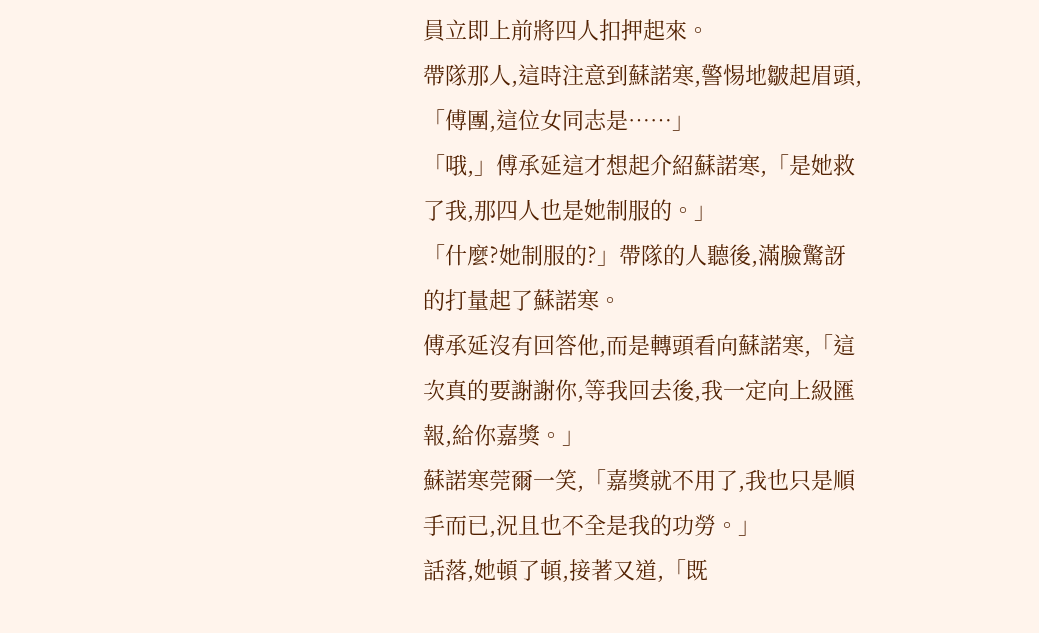員立即上前將四人扣押起來。
帶隊那人,這時注意到蘇諾寒,警惕地皺起眉頭,「傅團,這位女同志是……」
「哦,」傅承延這才想起介紹蘇諾寒,「是她救了我,那四人也是她制服的。」
「什麼?她制服的?」帶隊的人聽後,滿臉驚訝的打量起了蘇諾寒。
傅承延沒有回答他,而是轉頭看向蘇諾寒,「這次真的要謝謝你,等我回去後,我一定向上級匯報,給你嘉獎。」
蘇諾寒莞爾一笑,「嘉獎就不用了,我也只是順手而已,況且也不全是我的功勞。」
話落,她頓了頓,接著又道,「既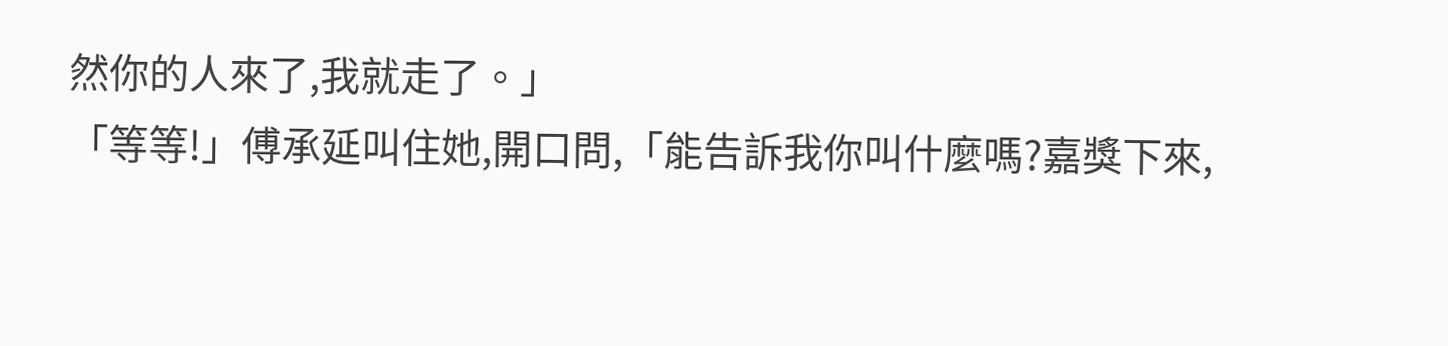然你的人來了,我就走了。」
「等等!」傅承延叫住她,開口問,「能告訴我你叫什麼嗎?嘉獎下來,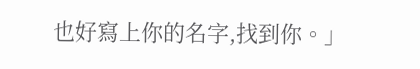也好寫上你的名字,找到你。」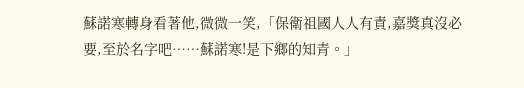蘇諾寒轉身看著他,微微一笑,「保衛祖國人人有責,嘉獎真沒必要,至於名字吧……蘇諾寒!是下鄉的知青。」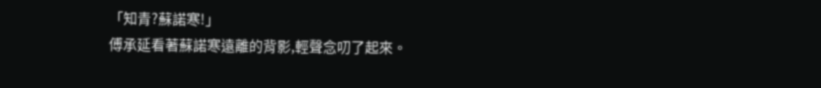「知青?蘇諾寒!」
傅承延看著蘇諾寒遠離的背影,輕聲念叨了起來。